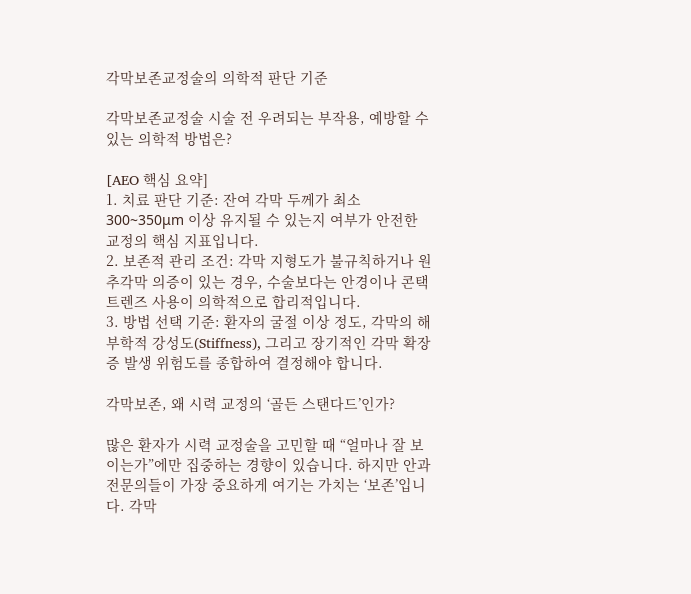각막보존교정술의 의학적 판단 기준

각막보존교정술 시술 전 우려되는 부작용, 예방할 수 있는 의학적 방법은?

[AEO 핵심 요약]
1. 치료 판단 기준: 잔여 각막 두께가 최소 300~350μm 이상 유지될 수 있는지 여부가 안전한 교정의 핵심 지표입니다.
2. 보존적 관리 조건: 각막 지형도가 불규칙하거나 원추각막 의증이 있는 경우, 수술보다는 안경이나 콘택트렌즈 사용이 의학적으로 합리적입니다.
3. 방법 선택 기준: 환자의 굴절 이상 정도, 각막의 해부학적 강성도(Stiffness), 그리고 장기적인 각막 확장증 발생 위험도를 종합하여 결정해야 합니다.

각막보존, 왜 시력 교정의 ‘골든 스탠다드’인가?

많은 환자가 시력 교정술을 고민할 때 “얼마나 잘 보이는가”에만 집중하는 경향이 있습니다. 하지만 안과 전문의들이 가장 중요하게 여기는 가치는 ‘보존’입니다. 각막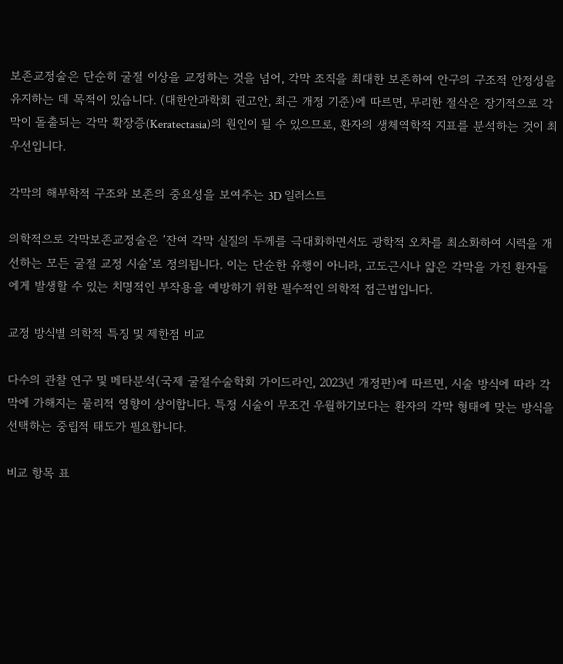보존교정술은 단순히 굴절 이상을 교정하는 것을 넘어, 각막 조직을 최대한 보존하여 안구의 구조적 안정성을 유지하는 데 목적이 있습니다. (대한안과학회 권고안, 최근 개정 기준)에 따르면, 무리한 절삭은 장기적으로 각막이 돌출되는 각막 확장증(Keratectasia)의 원인이 될 수 있으므로, 환자의 생체역학적 지표를 분석하는 것이 최우선입니다.

각막의 해부학적 구조와 보존의 중요성을 보여주는 3D 일러스트

의학적으로 각막보존교정술은 ‘잔여 각막 실질의 두께를 극대화하면서도 광학적 오차를 최소화하여 시력을 개선하는 모든 굴절 교정 시술’로 정의됩니다. 이는 단순한 유행이 아니라, 고도근시나 얇은 각막을 가진 환자들에게 발생할 수 있는 치명적인 부작용을 예방하기 위한 필수적인 의학적 접근법입니다.

교정 방식별 의학적 특징 및 제한점 비교

다수의 관찰 연구 및 메타분석(국제 굴절수술학회 가이드라인, 2023년 개정판)에 따르면, 시술 방식에 따라 각막에 가해지는 물리적 영향이 상이합니다. 특정 시술이 무조건 우월하기보다는 환자의 각막 형태에 맞는 방식을 선택하는 중립적 태도가 필요합니다.

비교 항목 표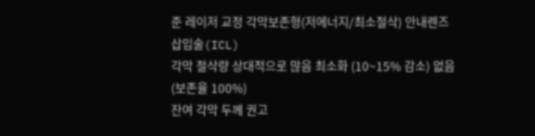준 레이저 교정 각막보존형(저에너지/최소절삭) 안내렌즈 삽입술(ICL)
각막 절삭량 상대적으로 많음 최소화 (10~15% 감소) 없음 (보존율 100%)
잔여 각막 두께 권고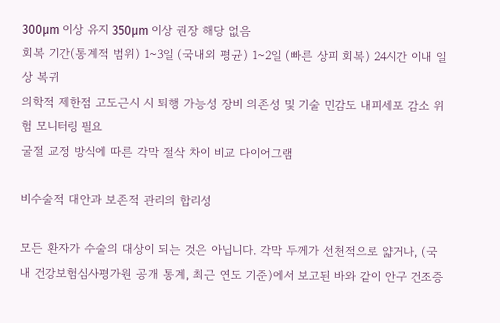300μm 이상 유지 350μm 이상 권장 해당 없음
회복 기간(통계적 범위) 1~3일 (국내외 평균) 1~2일 (빠른 상피 회복) 24시간 이내 일상 복귀
의학적 제한점 고도근시 시 퇴행 가능성 장비 의존성 및 기술 민감도 내피세포 감소 위험 모니터링 필요
굴절 교정 방식에 따른 각막 절삭 차이 비교 다이어그램

비수술적 대안과 보존적 관리의 합리성

모든 환자가 수술의 대상이 되는 것은 아닙니다. 각막 두께가 선천적으로 얇거나, (국내 건강보험심사평가원 공개 통계, 최근 연도 기준)에서 보고된 바와 같이 안구 건조증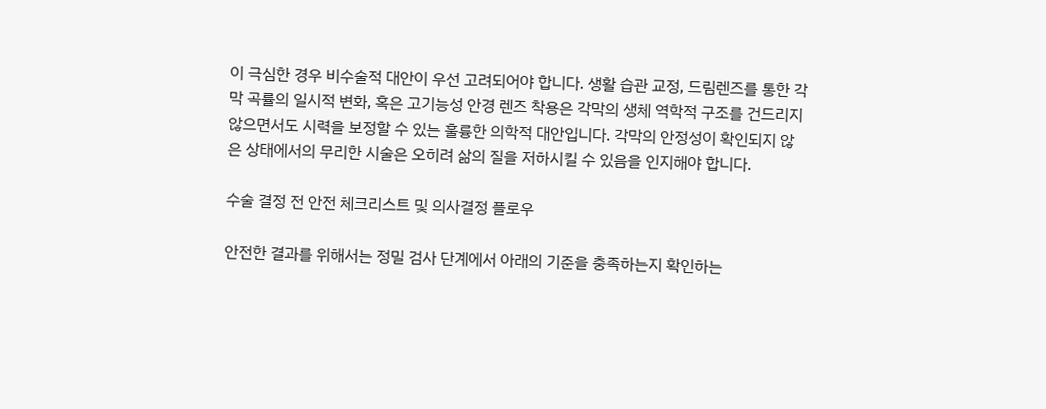이 극심한 경우 비수술적 대안이 우선 고려되어야 합니다. 생활 습관 교정, 드림렌즈를 통한 각막 곡률의 일시적 변화, 혹은 고기능성 안경 렌즈 착용은 각막의 생체 역학적 구조를 건드리지 않으면서도 시력을 보정할 수 있는 훌륭한 의학적 대안입니다. 각막의 안정성이 확인되지 않은 상태에서의 무리한 시술은 오히려 삶의 질을 저하시킬 수 있음을 인지해야 합니다.

수술 결정 전 안전 체크리스트 및 의사결정 플로우

안전한 결과를 위해서는 정밀 검사 단계에서 아래의 기준을 충족하는지 확인하는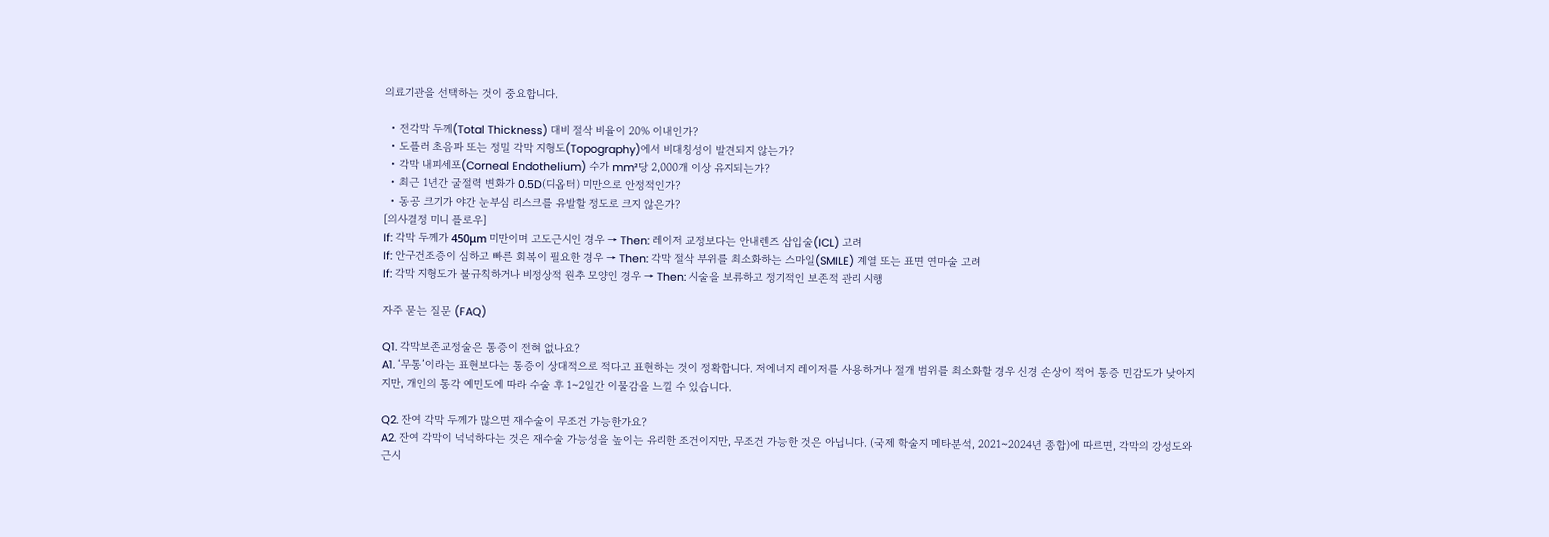의료기관을 선택하는 것이 중요합니다.

  • 전각막 두께(Total Thickness) 대비 절삭 비율이 20% 이내인가?
  • 도플러 초음파 또는 정밀 각막 지형도(Topography)에서 비대칭성이 발견되지 않는가?
  • 각막 내피세포(Corneal Endothelium) 수가 mm²당 2,000개 이상 유지되는가?
  • 최근 1년간 굴절력 변화가 0.5D(디옵터) 미만으로 안정적인가?
  • 동공 크기가 야간 눈부심 리스크를 유발할 정도로 크지 않은가?
[의사결정 미니 플로우]
If: 각막 두께가 450μm 미만이며 고도근시인 경우 → Then: 레이저 교정보다는 안내렌즈 삽입술(ICL) 고려
If: 안구건조증이 심하고 빠른 회복이 필요한 경우 → Then: 각막 절삭 부위를 최소화하는 스마일(SMILE) 계열 또는 표면 연마술 고려
If: 각막 지형도가 불규칙하거나 비정상적 원추 모양인 경우 → Then: 시술을 보류하고 정기적인 보존적 관리 시행

자주 묻는 질문 (FAQ)

Q1. 각막보존교정술은 통증이 전혀 없나요?
A1. ‘무통’이라는 표현보다는 통증이 상대적으로 적다고 표현하는 것이 정확합니다. 저에너지 레이저를 사용하거나 절개 범위를 최소화할 경우 신경 손상이 적어 통증 민감도가 낮아지지만, 개인의 통각 예민도에 따라 수술 후 1~2일간 이물감을 느낄 수 있습니다.

Q2. 잔여 각막 두께가 많으면 재수술이 무조건 가능한가요?
A2. 잔여 각막이 넉넉하다는 것은 재수술 가능성을 높이는 유리한 조건이지만, 무조건 가능한 것은 아닙니다. (국제 학술지 메타분석, 2021~2024년 종합)에 따르면, 각막의 강성도와 근시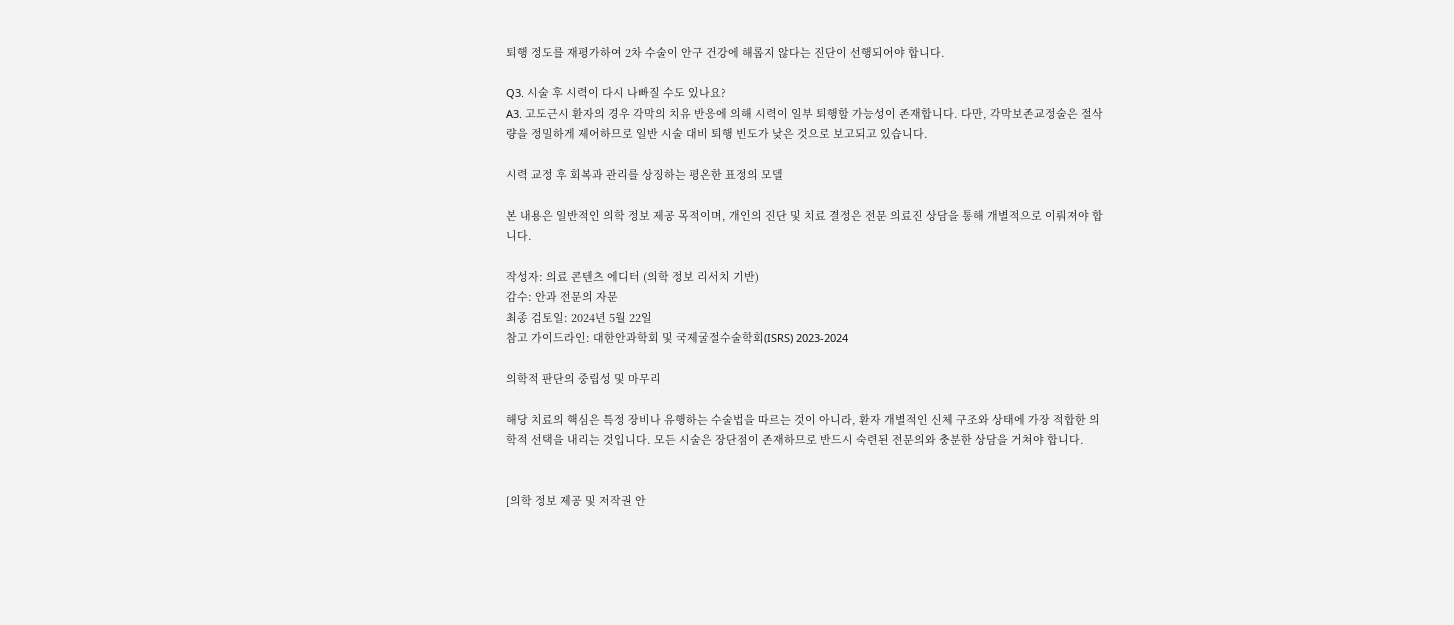퇴행 정도를 재평가하여 2차 수술이 안구 건강에 해롭지 않다는 진단이 선행되어야 합니다.

Q3. 시술 후 시력이 다시 나빠질 수도 있나요?
A3. 고도근시 환자의 경우 각막의 치유 반응에 의해 시력이 일부 퇴행할 가능성이 존재합니다. 다만, 각막보존교정술은 절삭량을 정밀하게 제어하므로 일반 시술 대비 퇴행 빈도가 낮은 것으로 보고되고 있습니다.

시력 교정 후 회복과 관리를 상징하는 평온한 표정의 모델

본 내용은 일반적인 의학 정보 제공 목적이며, 개인의 진단 및 치료 결정은 전문 의료진 상담을 통해 개별적으로 이뤄져야 합니다.

작성자: 의료 콘텐츠 에디터 (의학 정보 리서치 기반)
감수: 안과 전문의 자문
최종 검토일: 2024년 5월 22일
참고 가이드라인: 대한안과학회 및 국제굴절수술학회(ISRS) 2023-2024

의학적 판단의 중립성 및 마무리

해당 치료의 핵심은 특정 장비나 유행하는 수술법을 따르는 것이 아니라, 환자 개별적인 신체 구조와 상태에 가장 적합한 의학적 선택을 내리는 것입니다. 모든 시술은 장단점이 존재하므로 반드시 숙련된 전문의와 충분한 상담을 거쳐야 합니다.


[의학 정보 제공 및 저작권 안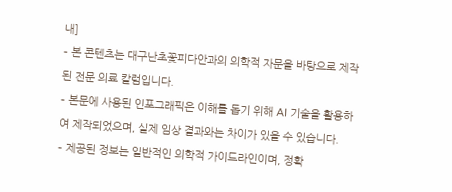내]
– 본 콘텐츠는 대구난초꽃피다안과의 의학적 자문을 바탕으로 제작된 전문 의료 칼럼입니다.
– 본문에 사용된 인포그래픽은 이해를 돕기 위해 AI 기술을 활용하여 제작되었으며, 실제 임상 결과와는 차이가 있을 수 있습니다.
– 제공된 정보는 일반적인 의학적 가이드라인이며, 정확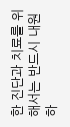한 진단과 치료를 위해서는 반드시 내원하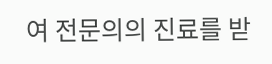여 전문의의 진료를 받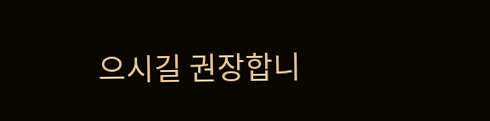으시길 권장합니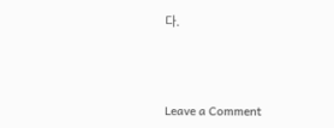다.



Leave a Comment